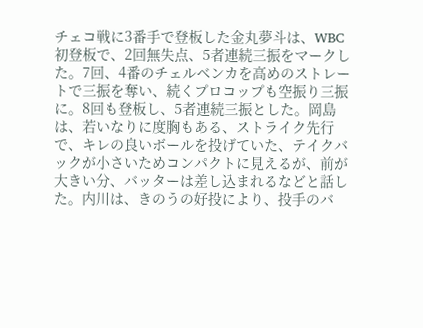チェコ戦に3番手で登板した金丸夢斗は、WBC初登板で、2回無失点、5者連続三振をマークした。7回、4番のチェルベンカを高めのストレートで三振を奪い、続くプロコップも空振り三振に。8回も登板し、5者連続三振とした。岡島は、若いなりに度胸もある、ストライク先行で、キレの良いボールを投げていた、テイクバックが小さいためコンパクトに見えるが、前が大きい分、バッターは差し込まれるなどと話した。内川は、きのうの好投により、投手のバ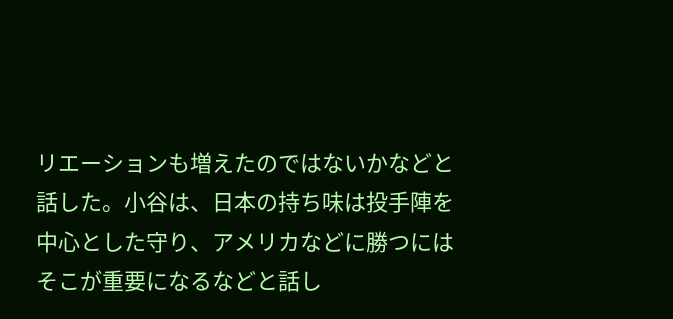リエーションも増えたのではないかなどと話した。小谷は、日本の持ち味は投手陣を中心とした守り、アメリカなどに勝つにはそこが重要になるなどと話し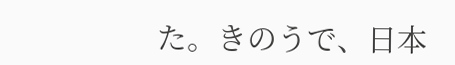た。きのうで、日本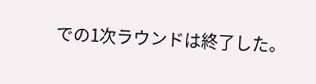での1次ラウンドは終了した。